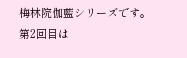梅林院伽藍シリーズです。
第2回目は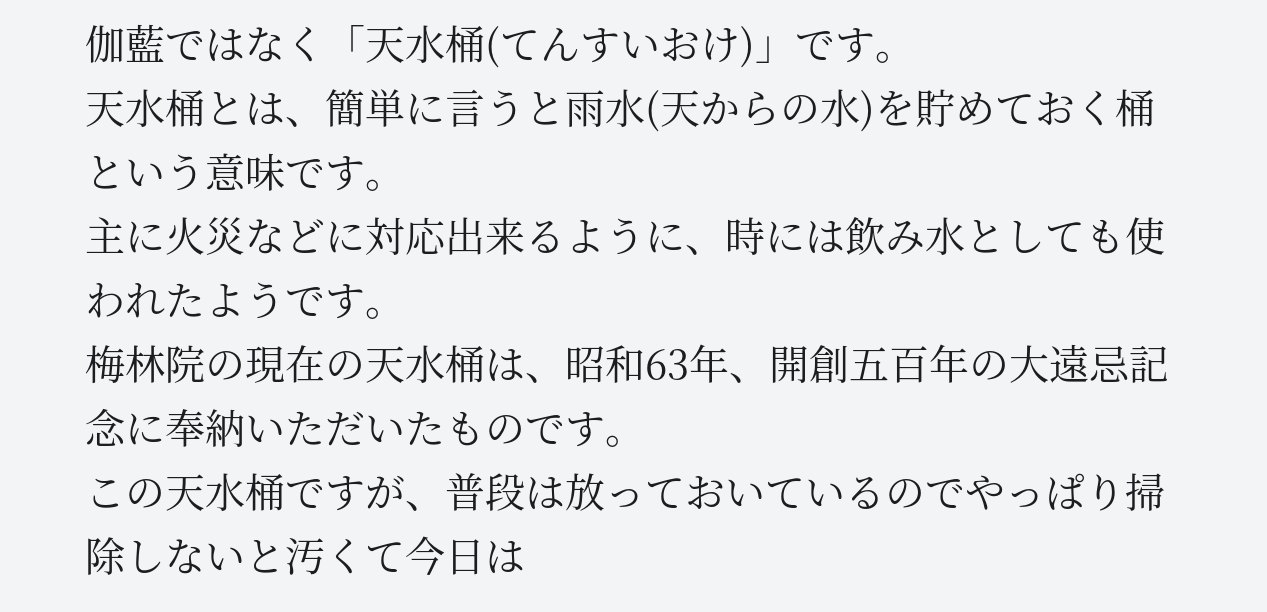伽藍ではなく「天水桶(てんすいおけ)」です。
天水桶とは、簡単に言うと雨水(天からの水)を貯めておく桶という意味です。
主に火災などに対応出来るように、時には飲み水としても使われたようです。
梅林院の現在の天水桶は、昭和63年、開創五百年の大遠忌記念に奉納いただいたものです。
この天水桶ですが、普段は放っておいているのでやっぱり掃除しないと汚くて今日は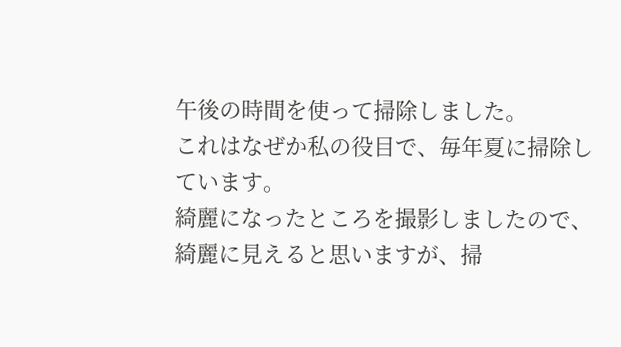午後の時間を使って掃除しました。
これはなぜか私の役目で、毎年夏に掃除しています。
綺麗になったところを撮影しましたので、綺麗に見えると思いますが、掃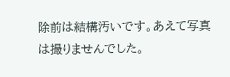除前は結構汚いです。あえて写真は撮りませんでした。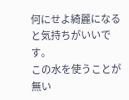何にせよ綺麗になると気持ちがいいです。
この水を使うことが無い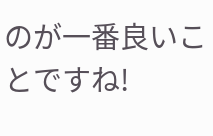のが一番良いことですね!